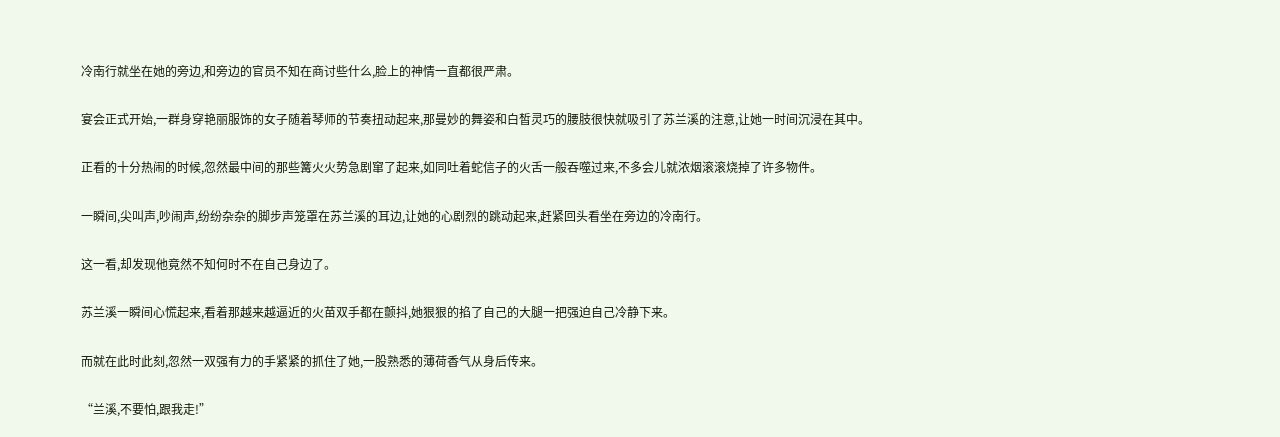冷南行就坐在她的旁边,和旁边的官员不知在商讨些什么,脸上的神情一直都很严肃。

宴会正式开始,一群身穿艳丽服饰的女子随着琴师的节奏扭动起来,那曼妙的舞姿和白皙灵巧的腰肢很快就吸引了苏兰溪的注意,让她一时间沉浸在其中。

正看的十分热闹的时候,忽然最中间的那些篝火火势急剧窜了起来,如同吐着蛇信子的火舌一般吞噬过来,不多会儿就浓烟滚滚烧掉了许多物件。

一瞬间,尖叫声,吵闹声,纷纷杂杂的脚步声笼罩在苏兰溪的耳边,让她的心剧烈的跳动起来,赶紧回头看坐在旁边的冷南行。

这一看,却发现他竟然不知何时不在自己身边了。

苏兰溪一瞬间心慌起来,看着那越来越逼近的火苗双手都在颤抖,她狠狠的掐了自己的大腿一把强迫自己冷静下来。

而就在此时此刻,忽然一双强有力的手紧紧的抓住了她,一股熟悉的薄荷香气从身后传来。

“兰溪,不要怕,跟我走!”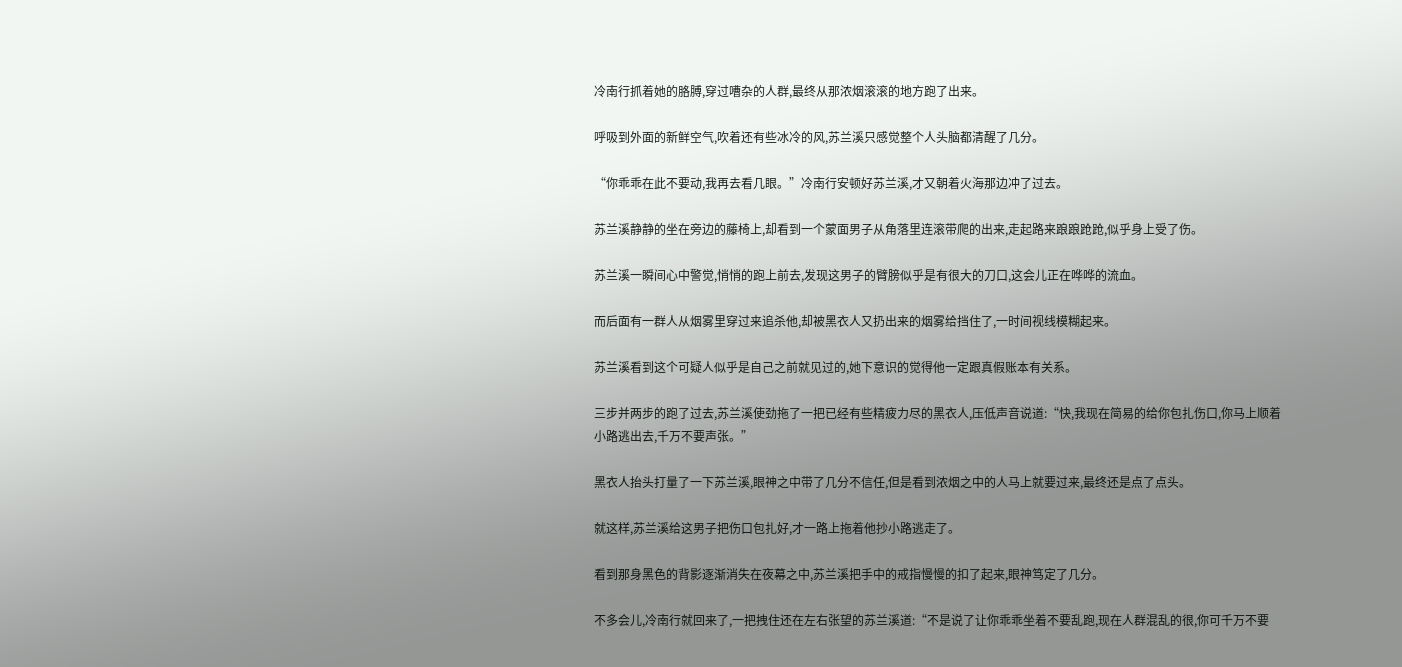冷南行抓着她的胳膊,穿过嘈杂的人群,最终从那浓烟滚滚的地方跑了出来。

呼吸到外面的新鲜空气,吹着还有些冰冷的风,苏兰溪只感觉整个人头脑都清醒了几分。

“你乖乖在此不要动,我再去看几眼。”冷南行安顿好苏兰溪,才又朝着火海那边冲了过去。

苏兰溪静静的坐在旁边的藤椅上,却看到一个蒙面男子从角落里连滚带爬的出来,走起路来踉踉跄跄,似乎身上受了伤。

苏兰溪一瞬间心中警觉,悄悄的跑上前去,发现这男子的臂膀似乎是有很大的刀口,这会儿正在哗哗的流血。

而后面有一群人从烟雾里穿过来追杀他,却被黑衣人又扔出来的烟雾给挡住了,一时间视线模糊起来。

苏兰溪看到这个可疑人似乎是自己之前就见过的,她下意识的觉得他一定跟真假账本有关系。

三步并两步的跑了过去,苏兰溪使劲拖了一把已经有些精疲力尽的黑衣人,压低声音说道:“快,我现在简易的给你包扎伤口,你马上顺着小路逃出去,千万不要声张。”

黑衣人抬头打量了一下苏兰溪,眼神之中带了几分不信任,但是看到浓烟之中的人马上就要过来,最终还是点了点头。

就这样,苏兰溪给这男子把伤口包扎好,才一路上拖着他抄小路逃走了。

看到那身黑色的背影逐渐消失在夜幕之中,苏兰溪把手中的戒指慢慢的扣了起来,眼神笃定了几分。

不多会儿,冷南行就回来了,一把拽住还在左右张望的苏兰溪道:“不是说了让你乖乖坐着不要乱跑,现在人群混乱的很,你可千万不要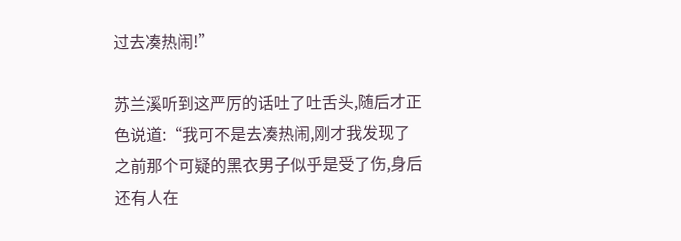过去凑热闹!”

苏兰溪听到这严厉的话吐了吐舌头,随后才正色说道:“我可不是去凑热闹,刚才我发现了之前那个可疑的黑衣男子似乎是受了伤,身后还有人在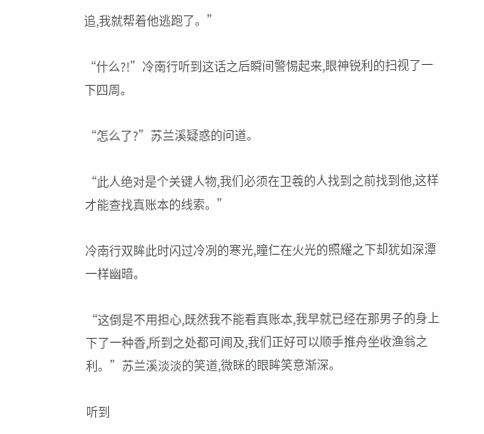追,我就帮着他逃跑了。”

“什么?!”冷南行听到这话之后瞬间警惕起来,眼神锐利的扫视了一下四周。

“怎么了?”苏兰溪疑惑的问道。

“此人绝对是个关键人物,我们必须在卫羲的人找到之前找到他,这样才能查找真账本的线索。”

冷南行双眸此时闪过冷冽的寒光,瞳仁在火光的照耀之下却犹如深潭一样幽暗。

“这倒是不用担心,既然我不能看真账本,我早就已经在那男子的身上下了一种香,所到之处都可闻及,我们正好可以顺手推舟坐收渔翁之利。”苏兰溪淡淡的笑道,微眯的眼眸笑意渐深。

听到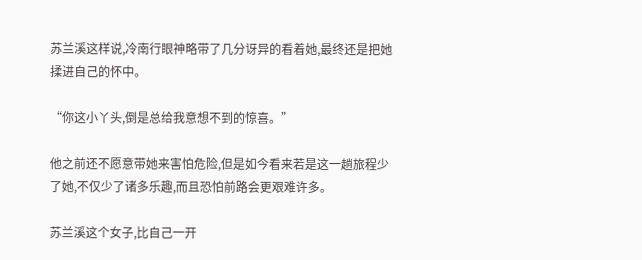苏兰溪这样说,冷南行眼神略带了几分讶异的看着她,最终还是把她揉进自己的怀中。

“你这小丫头,倒是总给我意想不到的惊喜。”

他之前还不愿意带她来害怕危险,但是如今看来若是这一趟旅程少了她,不仅少了诸多乐趣,而且恐怕前路会更艰难许多。

苏兰溪这个女子,比自己一开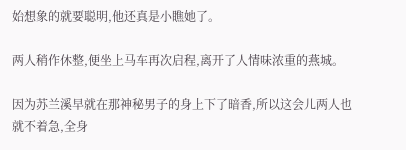始想象的就要聪明,他还真是小瞧她了。

两人稍作休整,便坐上马车再次启程,离开了人情味浓重的燕城。

因为苏兰溪早就在那神秘男子的身上下了暗香,所以这会儿两人也就不着急,全身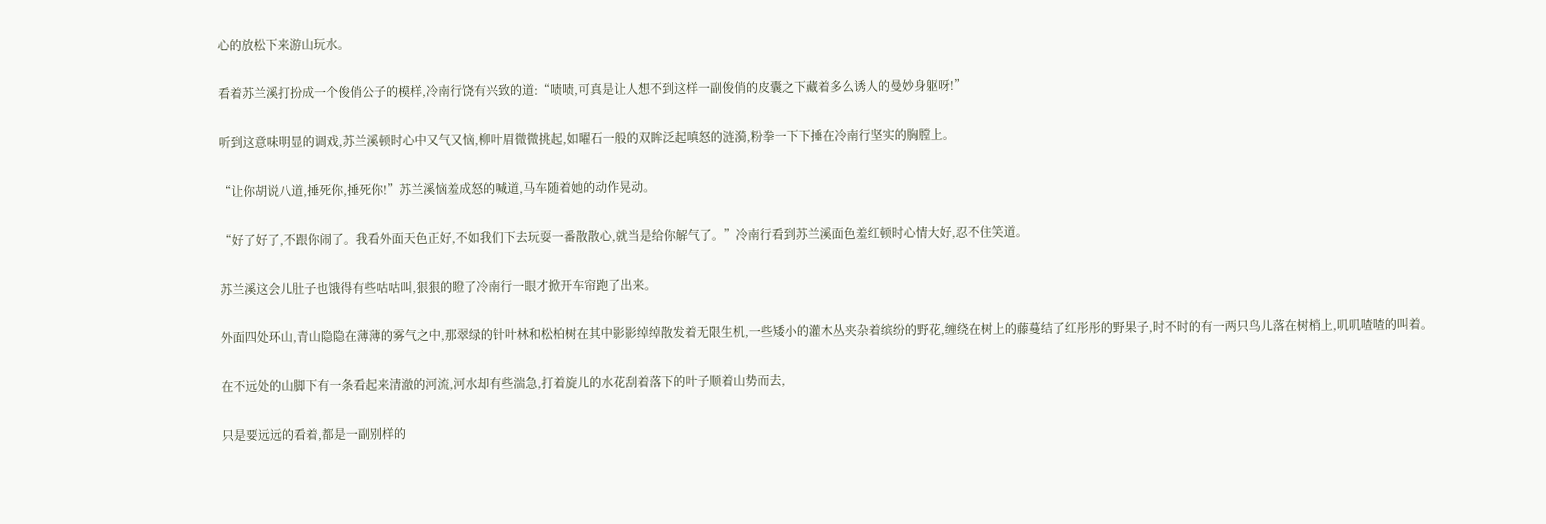心的放松下来游山玩水。

看着苏兰溪打扮成一个俊俏公子的模样,冷南行饶有兴致的道:“啧啧,可真是让人想不到这样一副俊俏的皮囊之下藏着多么诱人的曼妙身躯呀!”

听到这意味明显的调戏,苏兰溪顿时心中又气又恼,柳叶眉微微挑起,如曜石一般的双眸泛起嗔怒的涟漪,粉拳一下下捶在冷南行坚实的胸膛上。

“让你胡说八道,捶死你,捶死你!”苏兰溪恼羞成怒的喊道,马车随着她的动作晃动。

“好了好了,不跟你闹了。我看外面天色正好,不如我们下去玩耍一番散散心,就当是给你解气了。”冷南行看到苏兰溪面色羞红顿时心情大好,忍不住笑道。

苏兰溪这会儿肚子也饿得有些咕咕叫,狠狠的瞪了冷南行一眼才掀开车帘跑了出来。

外面四处环山,青山隐隐在薄薄的雾气之中,那翠绿的针叶林和松柏树在其中影影绰绰散发着无限生机,一些矮小的灌木丛夹杂着缤纷的野花,缠绕在树上的藤蔓结了红彤彤的野果子,时不时的有一两只鸟儿落在树梢上,叽叽喳喳的叫着。

在不远处的山脚下有一条看起来清澈的河流,河水却有些湍急,打着旋儿的水花刮着落下的叶子顺着山势而去,

只是要远远的看着,都是一副别样的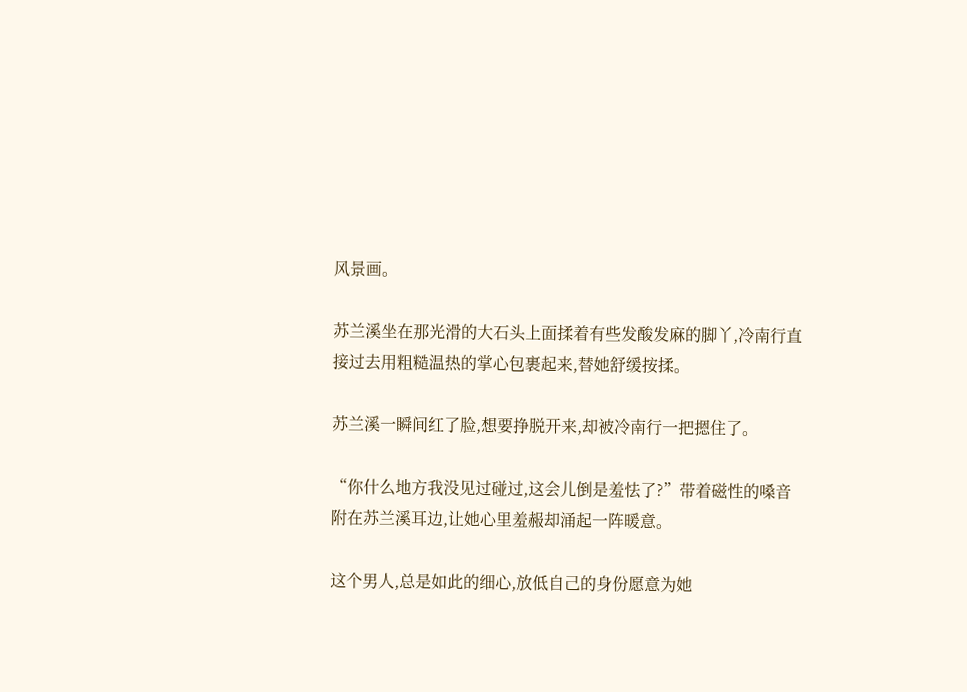风景画。

苏兰溪坐在那光滑的大石头上面揉着有些发酸发麻的脚丫,冷南行直接过去用粗糙温热的掌心包裹起来,替她舒缓按揉。

苏兰溪一瞬间红了脸,想要挣脱开来,却被冷南行一把摁住了。

“你什么地方我没见过碰过,这会儿倒是羞怯了?”带着磁性的嗓音附在苏兰溪耳边,让她心里羞赧却涌起一阵暖意。

这个男人,总是如此的细心,放低自己的身份愿意为她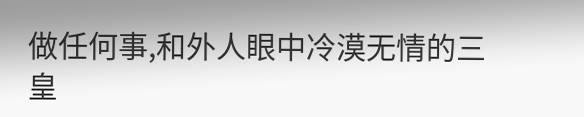做任何事,和外人眼中冷漠无情的三皇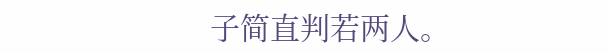子简直判若两人。